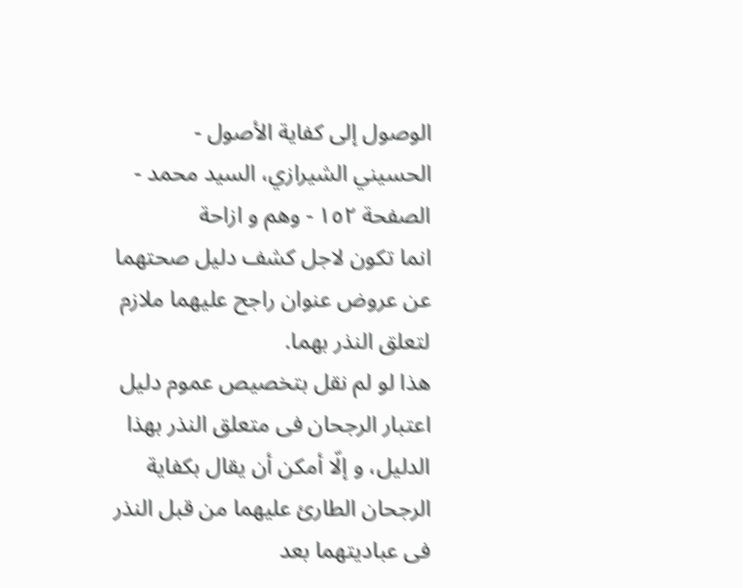الوصول إلى كفاية الأصول - الحسيني الشيرازي، السيد محمد - الصفحة ١٥٢ - وهم و ازاحة
انما تكون لاجل كشف دليل صحتهما عن عروض عنوان راجح عليهما ملازم لتعلق النذر بهما.
هذا لو لم نقل بتخصيص عموم دليل اعتبار الرجحان فى متعلق النذر بهذا الدليل، و إلّا أمكن أن يقال بكفاية الرجحان الطارئ عليهما من قبل النذر فى عباديتهما بعد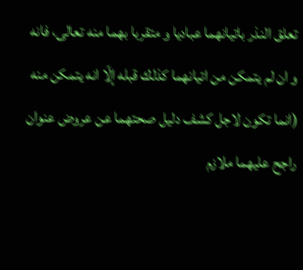تعلق النذر باتيانهما عباديا و متقربا بهما منه تعالى، فانه و ان لم يتمكن من اتيانهما كذلك قبله إلّا انه يتمكن منه
(انما تكون لاجل كشف دليل صحتهما عن عروض عنوان راجح عليهما ملازم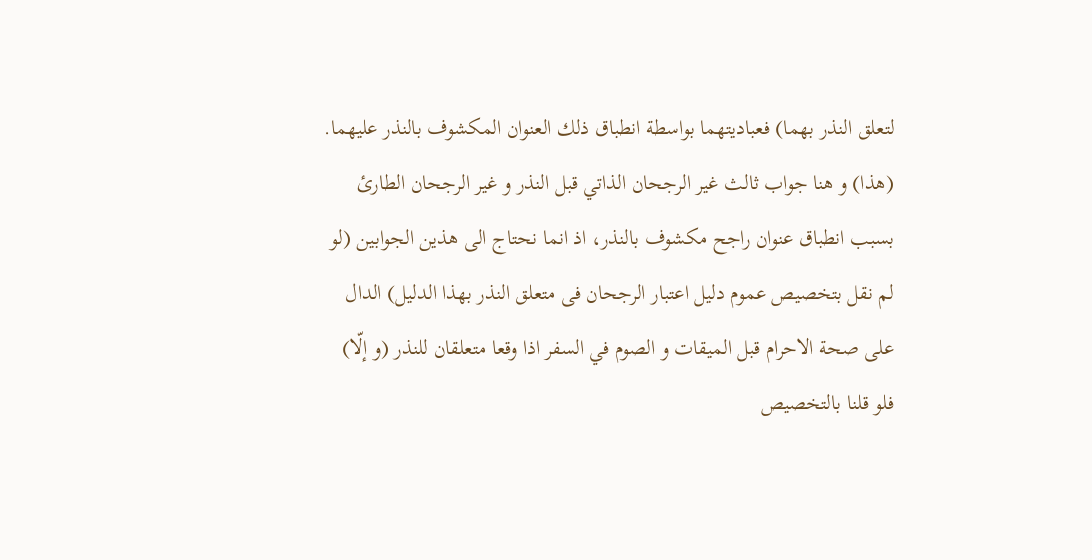لتعلق النذر بهما) فعباديتهما بواسطة انطباق ذلك العنوان المكشوف بالنذر عليهما.
(هذا) و هنا جواب ثالث غير الرجحان الذاتي قبل النذر و غير الرجحان الطارئ بسبب انطباق عنوان راجح مكشوف بالنذر، اذ انما نحتاج الى هذين الجوابين (لو لم نقل بتخصيص عموم دليل اعتبار الرجحان فى متعلق النذر بهذا الدليل) الدال على صحة الاحرام قبل الميقات و الصوم في السفر اذا وقعا متعلقان للنذر (و إلّا) فلو قلنا بالتخصيص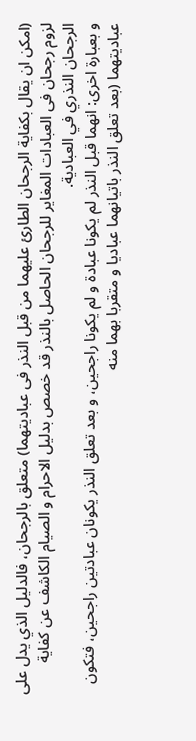(امكن ان يقال بكفاية الرجحان الطارئ عليهما من قبل النذر فى عباديتهما) متعلق بالرجحان، فالدليل الذي يدل على لزوم رجحان فى العبادات المغاير للرجحان الحاصل بالنذر قد خصص بدليل الاحرام و الصيام الكاشف عن كفاية الرجحان النذري في العبادية.
و بعبارة اخرى: انهما قبل النذر لم يكونا عبادة و لم يكونا راجحين، و بعد تعلق النذر يكونان عبادتين راجحين، فتكون عباديتهما (بعد تعلق النذر باتيانهما عباديا و متقربا بهما منه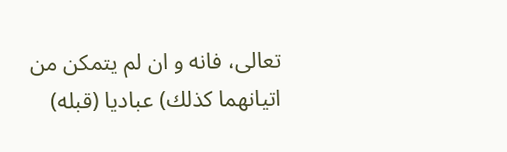تعالى، فانه و ان لم يتمكن من اتيانهما كذلك) عباديا (قبله)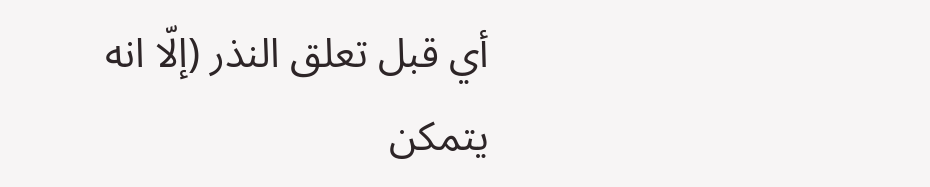أي قبل تعلق النذر (إلّا انه يتمكن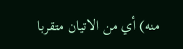منه) أي من الاتيان متقربا